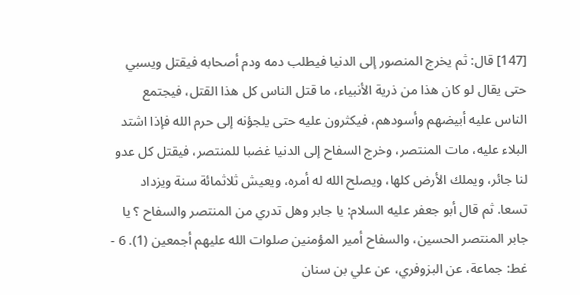[147] قال: ثم يخرج المنصور إلى الدنيا فيطلب دمه ودم أصحابه فيقتل ويسبي حتى يقال لو كان هذا من ذرية الأنبياء، ما قتل الناس كل هذا القتل، فيجتمع الناس عليه أبيضهم وأسودهم، فيكثرون عليه حتى يلجؤنه إلى حرم الله فإذا اشتد البلاء عليه، مات المنتصر، وخرج السفاح إلى الدنيا غضبا للمنتصر، فيقتل كل عدو لنا جائر، ويملك الأرض كلها، ويصلح الله له أمره، ويعيش ثلاثمائة سنة ويزداد تسعا. ثم قال أبو جعفر عليه السلام: يا جابر وهل تدري من المنتصر والسفاح ؟ يا جابر المنتصر الحسين، والسفاح أمير المؤمنين صلوات الله عليهم أجمعين (1). 6 - غط: جماعة، عن البزوفري، عن علي بن سنان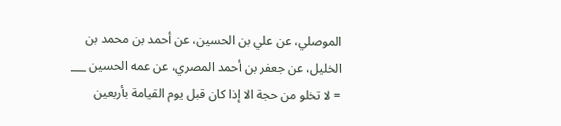الموصلي، عن علي بن الحسين، عن أحمد بن محمد بن الخليل، عن جعفر بن أحمد المصري، عن عمه الحسين ___ = لا تخلو من حجة الا إذا كان قبل يوم القيامة بأربعين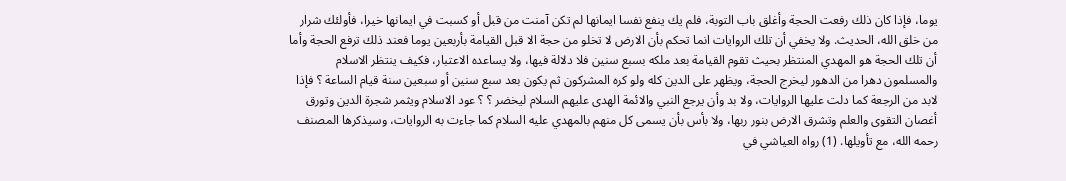يوما، فإذا كان ذلك رفعت الحجة وأغلق باب التوبة، فلم يك ينفع نفسا ايمانها لم تكن آمنت من قبل أو كسبت في ايمانها خيرا، فأولئك شرار من خلق الله، الحديث. ولا يخفي أن تلك الروايات انما تحكم بأن الارض لا تخلو من حجة الا قبل القيامة بأربعين يوما فعند ذلك ترفع الحجة وأما أن تلك الحجة هو المهدي المنتظر بحيث تقوم القيامة بعد ملكه بسبع سنين فلا دلالة فيها، ولا يساعده الاعتبار، فكيف ينتظر الاسلام والمسلمون دهرا من الدهور ليخرج الحجة، ويظهر على الدين كله ولو كره المشركون ثم يكون بعد سبع سنين أو سبعين سنة قيام الساعة ؟ فإذا لابد من الرجعة كما دلت عليها الروايات، ولا بد وأن يرجع النبي والائمة الهدى عليهم السلام ليخضر ؟ ؟ عود الاسلام ويثمر شجرة الدين وتورق أغصان التقوى والعلم وتشرق الارض بنور ربها، ولا بأس بأن يسمى كل منهم بالمهدي عليه السلام كما جاءت به الروايات، وسيذكرها المصنف رحمه الله، مع تأويلها. (1) رواه العياشي في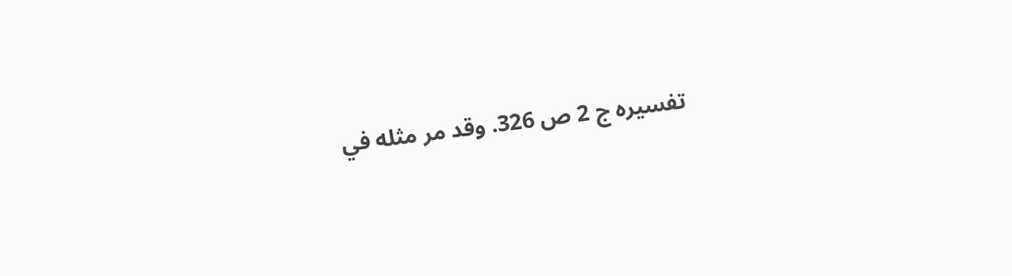تفسيره ج 2 ص 326. وقد مر مثله في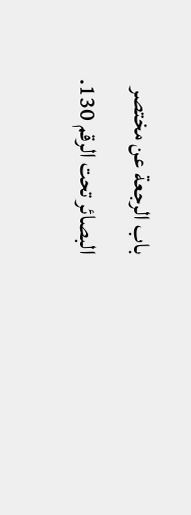باب الرجعة عن مختصر البصائر تحت الرقم 130.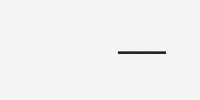___